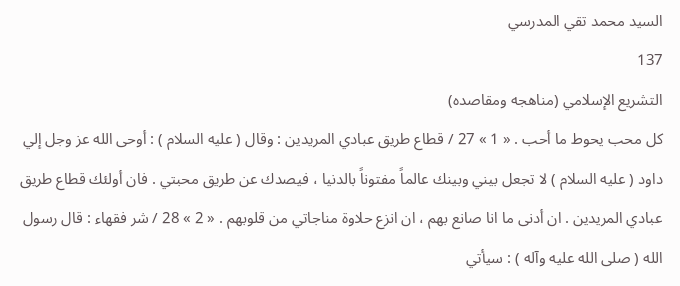السيد محمد تقي المدرسي
137
التشريع الإسلامي (مناهجه ومقاصده)
كل محب يحوط ما أحب . « 1 » 27 / قطاع طريق عبادي المريدين : وقال ( عليه السلام ) : أوحى الله عز وجل إلي داود ( عليه السلام ) لا تجعل بيني وبينك عالماً مفتوناً بالدنيا ، فيصدك عن طريق محبتي . فان أولئك قطاع طريق عبادي المريدين . ان أدنى ما انا صانع بهم ، ان انزع حلاوة مناجاتي من قلوبهم . « 2 » 28 / شر فقهاء : قال رسول الله ( صلى الله عليه وآله ) : سيأتي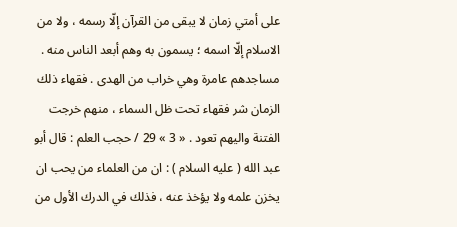على أمتي زمان لا يبقى من القرآن إلّا رسمه ، ولا من الاسلام إلّا اسمه ؛ يسمون به وهم أبعد الناس منه . مساجدهم عامرة وهي خراب من الهدى . فقهاء ذلك الزمان شر فقهاء تحت ظل السماء ، منهم خرجت الفتنة واليهم تعود . « 3 » 29 / حجب العلم : قال أبو عبد الله ( عليه السلام ) : ان من العلماء من يحب ان يخزن علمه ولا يؤخذ عنه ، فذلك في الدرك الأول من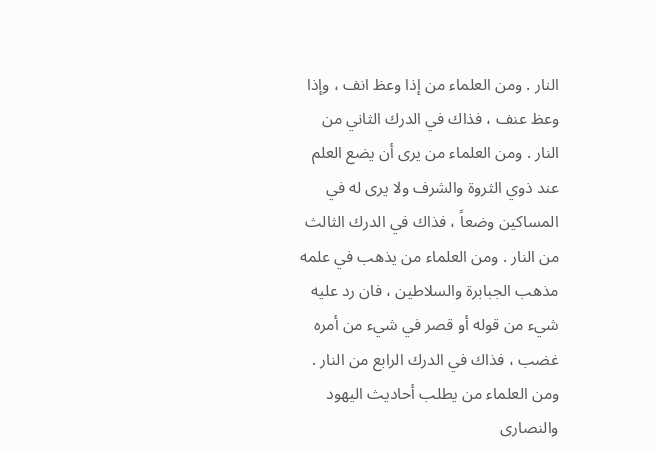النار . ومن العلماء من إذا وعظ انف ، وإذا وعظ عنف ، فذاك في الدرك الثاني من النار . ومن العلماء من يرى أن يضع العلم عند ذوي الثروة والشرف ولا يرى له في المساكين وضعاً ، فذاك في الدرك الثالث من النار . ومن العلماء من يذهب في علمه مذهب الجبابرة والسلاطين ، فان رد عليه شيء من قوله أو قصر في شيء من أمره غضب ، فذاك في الدرك الرابع من النار . ومن العلماء من يطلب أحاديث اليهود والنصارى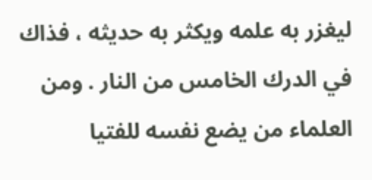ليغزر به علمه ويكثر به حديثه ، فذاك في الدرك الخامس من النار . ومن العلماء من يضع نفسه للفتيا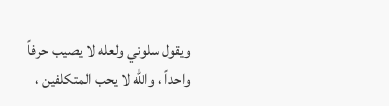ويقول سلوني ولعله لا يصيب حرفاً واحداً ، والله لا يحب المتكلفين ،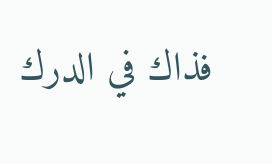فذاك في الدرك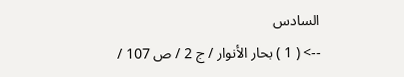السادس
--> ( 1 ) بحار الأنوار / ج 2 / ص 107 /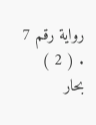رواية رقم 7 . ( 2 ) بحار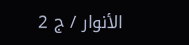الأنوار / ج 2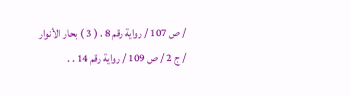/ ص 107 / رواية رقم 8 . ( 3 ) بحار الأنوار / ج 2 / ص 109 / رواية رقم 14 . .